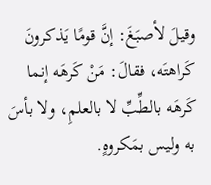وقيلَ لأصبَغَ: إنَّ قومًا يَذكرونَ كَراهتَه، فقالَ: مَنْ كَرهَه إنما كَرهَه بالطِّبِّ لا بالعلمِ، ولا بأسَ به وليس بمَكروهٍ.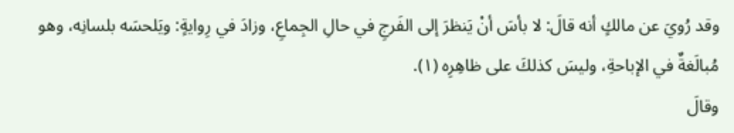وقد رُويَ عن مالكٍ أنه قالَ: لا بأسَ أنْ يَنظرَ إلى الفَرجِ في حالِ الجِماعِ، وزادَ في رِوايةٍ: ويَلحسَه بلسانِه، وهو مُبالَغةٌ في الإباحةِ، وليسَ كذلكَ على ظاهِرِه (١).
وقالَ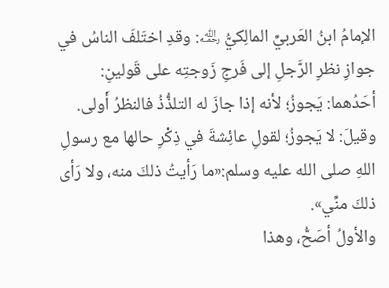الإمامُ ابنُ العَربيِّ المالِكيُّ ﵀: وقدِ اختَلفَ الناسُ في جوازِ نظرِ الرَّجلِ إلى فَرجِ زَوجتِه على قَولينِ:
أحَدُهما: يَجوزُ؛ لأنه إذا جازَ له التلذُّذُ فالنظرُ أَولى.
وقيلَ: لا يَجوزُ؛ لقولِ عائِشةَ في ذِكْرِ حالها مع رسولِ اللهِ صلى الله عليه وسلم:«ما رَأيتُ ذلكَ منه، ولا رَأى ذلكَ منِّي».
والأولُ أصَحُّ، وهذا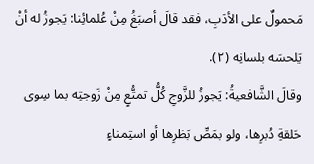مَحمولٌ على الأدَبِ، فقد قالَ أصبَغُ مِنْ عُلمائِنا: يَجوزُ له أنْ يَلحسَه بلسانِه (٢).
وقالَ الشَّافعيةُ: يَجوزُ للزَّوجِ كُلُّ تمتُّعٍ مِنْ زَوجتِه بما سِوى حَلقةِ دُبرِها، ولو بمَصِّ بَظرِها أو استِمناءٍ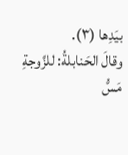بيَدِها (٣).
وقالَ الحَنابلةُ: للزَّوجةِ مَسُّ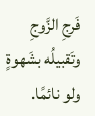فَرجِ الزَّوجِ وتَقبيلُه بشَهوةٍ ولو نائمًا.